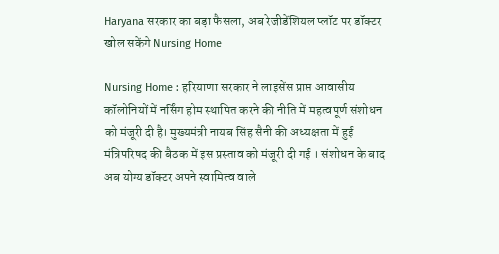Haryana सरकार का बड़ा फैसला, अब रेजीडेंशियल प्लॉट पर डॉक्टर खोल सकेंगे Nursing Home

Nursing Home : हरियाणा सरकार ने लाइसेंस प्राप्त आवासीय कॉलोनियों में नर्सिंग होम स्थापित करने की नीति में महत्वपूर्ण संशोधन को मंजूरी दी है। मुख्यमंत्री नायब सिंह सैनी की अध्यक्षता में हुई मंत्रिपरिषद की बैठक में इस प्रस्ताव को मंजूरी दी गई । संशोधन के बाद अब योग्य डॉक्टर अपने स्वामित्व वाले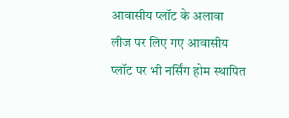आवासीय प्लॉट के अलावा लीज पर लिए गए आवासीय प्लॉट पर भी नर्सिंग होम स्थापित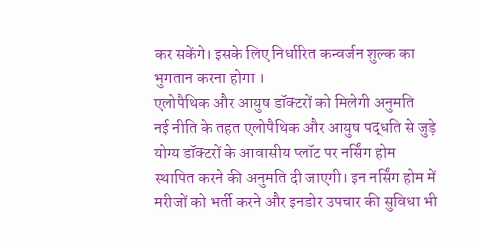कर सकेंगे। इसके लिए निर्धारित कन्वर्जन शुल्क का भुगतान करना होगा ।
एलोपैथिक और आयुष डॉक्टरों को मिलेगी अनुमति
नई नीति के तहत एलोपैथिक और आयुष पद्धति से जुड़े योग्य डॉक्टरों के आवासीय प्लॉट पर नर्सिंग होम स्थापित करने की अनुमति दी जाएगी। इन नर्सिंग होम में मरीजों को भर्ती करने और इनडोर उपचार की सुविधा भी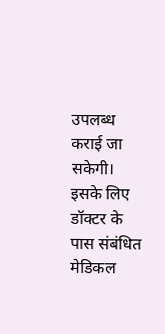उपलब्ध कराई जा सकेगी।
इसके लिए डॉक्टर के पास संबंधित मेडिकल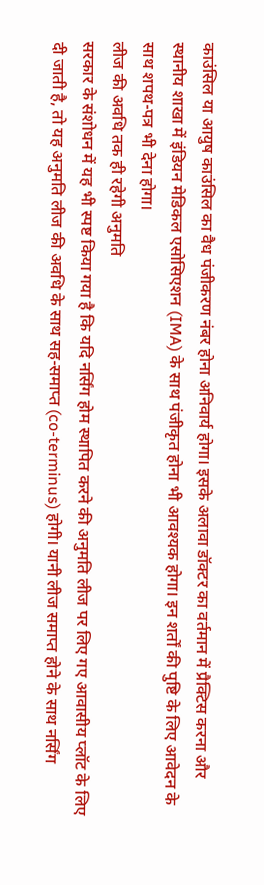काउंसिल या आयुष काउंसिल का वैध पंजीकरण नंबर होना अनिवार्य होगा। इसके अलावा डॉक्टर का वर्तमान में प्रैक्टिस करना और स्थानीय शाखा में इंडियन मेडिकल एसोसिएशन (IMA) के साथ पंजीकृत होना भी आवश्यक होगा। इन शर्तों की पुष्टि के लिए आवेदन के साथ शपथ-पत्र भी देना होगा।
लीज की अवधि तक ही रहेगी अनुमति
सरकार के संशोधन में यह भी स्पष्ट किया गया है कि यदि नर्सिंग होम स्थापित करने की अनुमति लीज पर लिए गए आवासीय प्लॉट के लिए दी जाती है, तो यह अनुमति लीज की अवधि के साथ सह-समाप्त (co-terminus) होगी। यानी लीज समाप्त होने के साथ नर्सिंग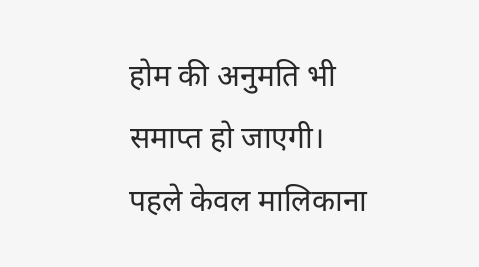होम की अनुमति भी समाप्त हो जाएगी।
पहले केवल मालिकाना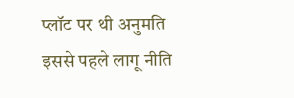प्लॉट पर थी अनुमति
इससे पहले लागू नीति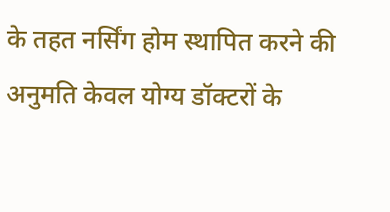के तहत नर्सिंग होम स्थापित करने की अनुमति केवल योग्य डॉक्टरों के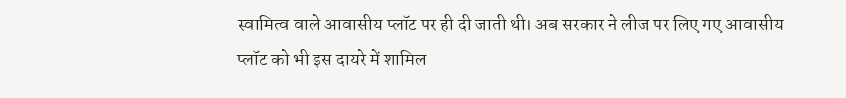स्वामित्व वाले आवासीय प्लॉट पर ही दी जाती थी। अब सरकार ने लीज पर लिए गए आवासीय प्लॉट को भी इस दायरे में शामिल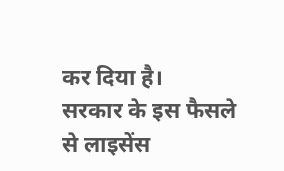कर दिया है।
सरकार के इस फैसले से लाइसेंस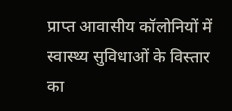प्राप्त आवासीय कॉलोनियों में स्वास्थ्य सुविधाओं के विस्तार का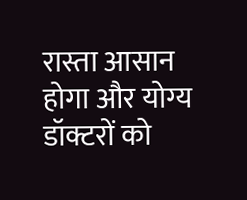रास्ता आसान होगा और योग्य डॉक्टरों को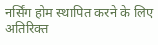नर्सिंग होम स्थापित करने के लिए अतिरिक्त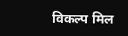विकल्प मिल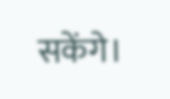सकेंगे।